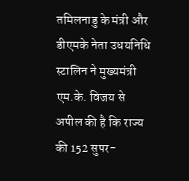तमिलनाडु के मंत्री और डीएमके नेता उधयनिधि स्टालिन ने मुख्यमंत्री एम.के. विजय से अपील की है कि राज्य की 152 सुपर-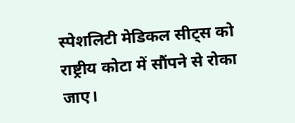स्पेशलिटी मेडिकल सीट्स को राष्ट्रीय कोटा में सौंपने से रोका जाए।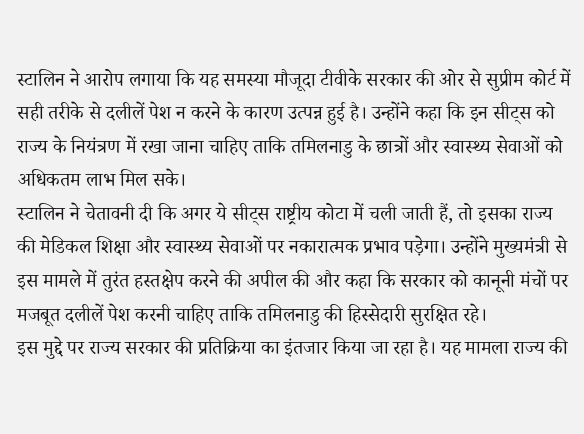स्टालिन ने आरोप लगाया कि यह समस्या मौजूदा टीवीके सरकार की ओर से सुप्रीम कोर्ट में सही तरीके से दलीलें पेश न करने के कारण उत्पन्न हुई है। उन्होंने कहा कि इन सीट्स को राज्य के नियंत्रण में रखा जाना चाहिए ताकि तमिलनाडु के छात्रों और स्वास्थ्य सेवाओं को अधिकतम लाभ मिल सके।
स्टालिन ने चेतावनी दी कि अगर ये सीट्स राष्ट्रीय कोटा में चली जाती हैं, तो इसका राज्य की मेडिकल शिक्षा और स्वास्थ्य सेवाओं पर नकारात्मक प्रभाव पड़ेगा। उन्होंने मुख्यमंत्री से इस मामले में तुरंत हस्तक्षेप करने की अपील की और कहा कि सरकार को कानूनी मंचों पर मजबूत दलीलें पेश करनी चाहिए ताकि तमिलनाडु की हिस्सेदारी सुरक्षित रहे।
इस मुद्दे पर राज्य सरकार की प्रतिक्रिया का इंतजार किया जा रहा है। यह मामला राज्य की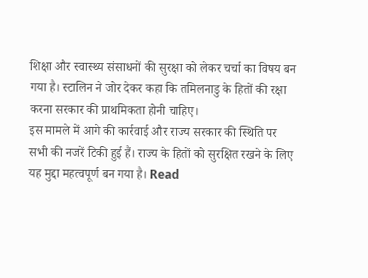शिक्षा और स्वास्थ्य संसाधनों की सुरक्षा को लेकर चर्चा का विषय बन गया है। स्टालिन ने जोर देकर कहा कि तमिलनाडु के हितों की रक्षा करना सरकार की प्राथमिकता होनी चाहिए।
इस मामले में आगे की कार्रवाई और राज्य सरकार की स्थिति पर सभी की नजरें टिकी हुई हैं। राज्य के हितों को सुरक्षित रखने के लिए यह मुद्दा महत्वपूर्ण बन गया है। Read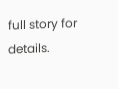full story for details.